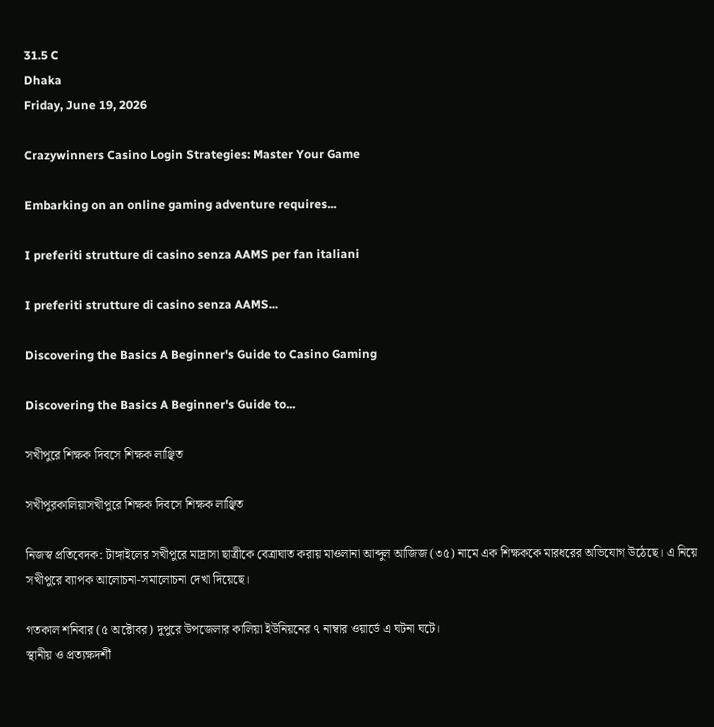31.5 C
Dhaka
Friday, June 19, 2026

Crazywinners Casino Login Strategies: Master Your Game

Embarking on an online gaming adventure requires...

I preferiti strutture di casino senza AAMS per fan italiani

I preferiti strutture di casino senza AAMS...

Discovering the Basics A Beginner's Guide to Casino Gaming

Discovering the Basics A Beginner's Guide to...

সখীপুরে শিক্ষক দিবসে শিক্ষক লাঞ্ছিত

সখীপুরকালিয়াসখীপুরে শিক্ষক দিবসে শিক্ষক লাঞ্ছিত

নিজস্ব প্রতিবেদক: টাঙ্গাইলের সখীপুরে মাদ্রাসা ছাত্রীকে বেত্রাঘাত করায় মাওলানা আব্দুল আজিজ (৩৫) নামে এক শিক্ষককে মারধরের অভিযোগ উঠেছে। এ নিয়ে সখীপুরে ব্যাপক আলোচনা-সমালোচনা দেখা দিয়েছে।

গতকাল শনিবার (৫ অক্টোবর) দুপুরে উপজেলার কালিয়া ইউনিয়নের ৭ নাম্বার ওয়ার্ডে এ ঘটনা ঘটে।
স্থানীয় ও প্রত্যক্ষদর্শী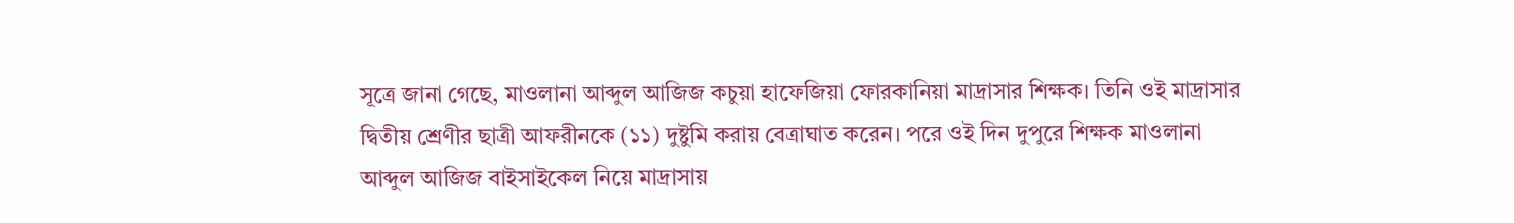সূত্রে জানা গেছে, মাওলানা আব্দুল আজিজ কচুয়া হাফেজিয়া ফোরকানিয়া মাদ্রাসার শিক্ষক। তিনি ওই মাদ্রাসার দ্বিতীয় শ্রেণীর ছাত্রী আফরীনকে (১১) দুষ্টুমি করায় বেত্রাঘাত করেন। পরে ওই দিন দুপুরে শিক্ষক মাওলানা আব্দুল আজিজ বাইসাইকেল নিয়ে মাদ্রাসায়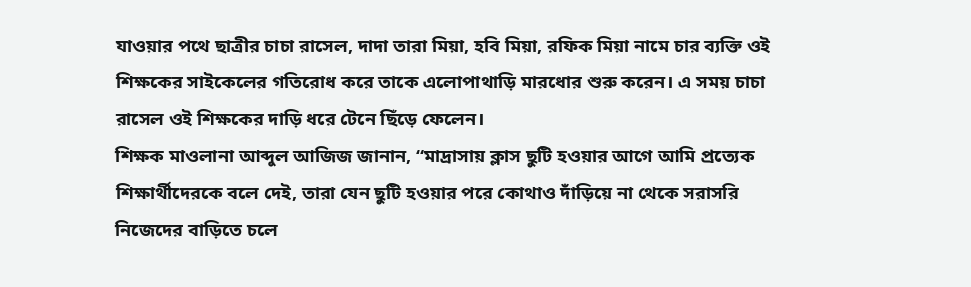যাওয়ার পথে ছাত্রীর চাচা রাসেল, দাদা তারা মিয়া, হবি মিয়া, রফিক মিয়া নামে চার ব্যক্তি ওই শিক্ষকের সাইকেলের গতিরোধ করে তাকে এলোপাথাড়ি মারধোর শুরু করেন। এ সময় চাচা রাসেল ওই শিক্ষকের দাড়ি ধরে টেনে ছিঁড়ে ফেলেন।
শিক্ষক মাওলানা আব্দুল আজিজ জানান, “মাদ্রাসায় ক্লাস ছুটি হওয়ার আগে আমি প্রত্যেক শিক্ষার্থীদেরকে বলে দেই, তারা যেন ছুটি হওয়ার পরে কোথাও দাঁড়িয়ে না থেকে সরাসরি নিজেদের বাড়িতে চলে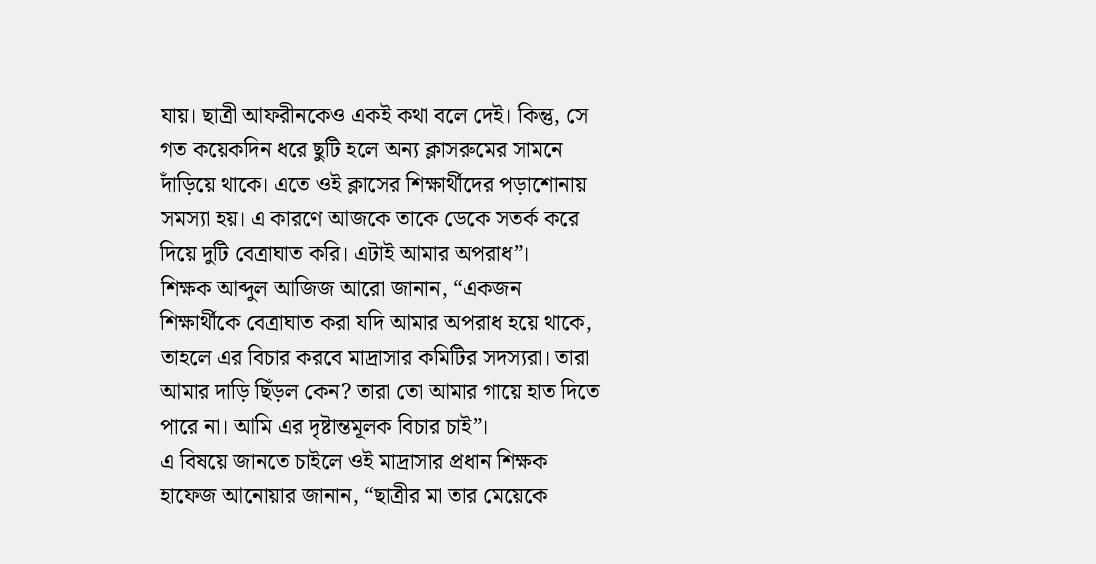যায়। ছাত্রী আফরীনকেও একই কথা বলে দেই। কিন্তু, সে গত কয়েকদিন ধরে ছুটি হলে অন্য ক্লাসরুমের সামনে দাঁড়িয়ে থাকে। এতে ওই ক্লাসের শিক্ষার্থীদের পড়াশোনায় সমস্যা হয়। এ কারণে আজকে তাকে ডেকে সতর্ক করে দিয়ে দুটি বেত্রাঘাত করি। এটাই আমার অপরাধ”।
শিক্ষক আব্দুল আজিজ আরো জানান, “একজন শিক্ষার্থীকে বেত্রাঘাত করা যদি আমার অপরাধ হয়ে থাকে, তাহলে এর বিচার করবে মাদ্রাসার কমিটির সদস্যরা। তারা আমার দাড়ি ছিঁড়ল কেন? তারা তো আমার গায়ে হাত দিতে পারে না। আমি এর দৃষ্টান্তমূলক বিচার চাই”।
এ বিষয়ে জানতে চাইলে ওই মাদ্রাসার প্রধান শিক্ষক হাফেজ আনোয়ার জানান, “ছাত্রীর মা তার মেয়েকে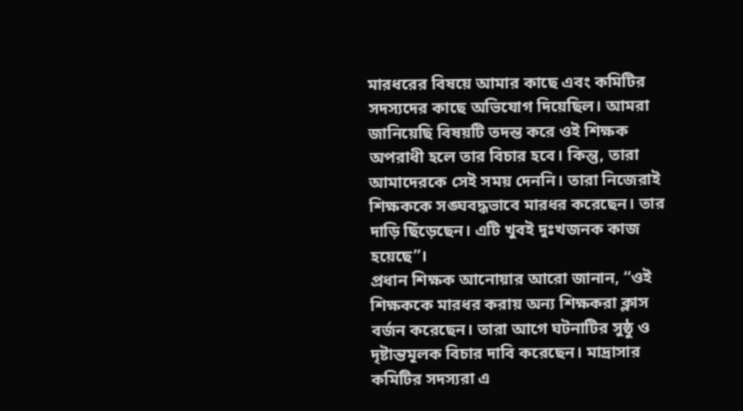মারধরের বিষয়ে আমার কাছে এবং কমিটির সদস্যদের কাছে অভিযোগ দিয়েছিল। আমরা জানিয়েছি বিষয়টি তদন্ত করে ওই শিক্ষক অপরাধী হলে তার বিচার হবে। কিন্তু, তারা আমাদেরকে সেই সময় দেননি। তারা নিজেরাই শিক্ষককে সঙ্ঘবদ্ধভাবে মারধর করেছেন। তার দাড়ি ছিঁড়েছেন। এটি খুবই দুঃখজনক কাজ হয়েছে”।
প্রধান শিক্ষক আনোয়ার আরো জানান, “ওই শিক্ষককে মারধর করায় অন্য শিক্ষকরা ক্লাস বর্জন করেছেন। তারা আগে ঘটনাটির সুষ্ঠু ও দৃষ্টান্তমূলক বিচার দাবি করেছেন। মাদ্রাসার কমিটির সদস্যরা এ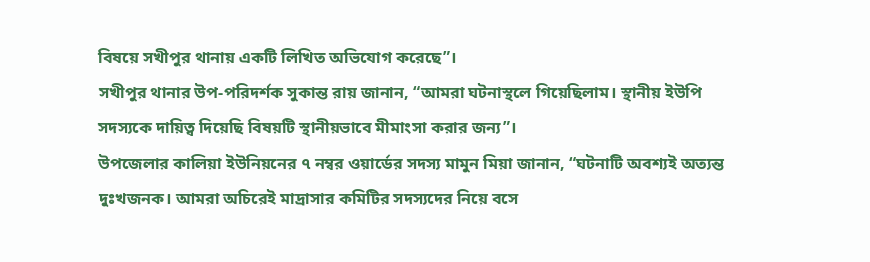বিষয়ে সখীপুর থানায় একটি লিখিত অভিযোগ করেছে”।
সখীপুর থানার উপ-পরিদর্শক সুকান্ত রায় জানান, “আমরা ঘটনাস্থলে গিয়েছিলাম। স্থানীয় ইউপি সদস্যকে দায়িত্ব দিয়েছি বিষয়টি স্থানীয়ভাবে মীমাংসা করার জন্য”।
উপজেলার কালিয়া ইউনিয়নের ৭ নম্বর ওয়ার্ডের সদস্য মামুন মিয়া জানান, “ঘটনাটি অবশ্যই অত্যন্ত দুঃখজনক। আমরা অচিরেই মাদ্রাসার কমিটির সদস্যদের নিয়ে বসে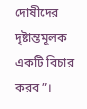দোষীদের দৃষ্টান্তমূলক একটি বিচার করব”।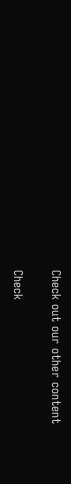Check out our other content

Check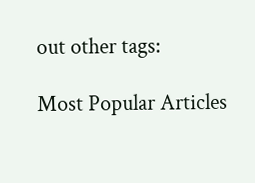out other tags:

Most Popular Articles